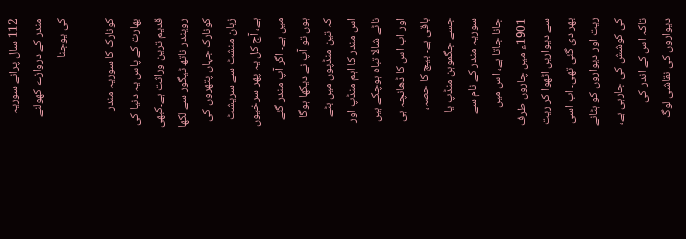112 سال پرانے سوریہ مندر کے دروازے کھولنے کی یوجنا

کونارک کا سوریہ مندر بھارت کے پاس یہ دنیا کی قدیم ترین وراثت ہے۔کبھی رویندر ناتھ ٹیگور سے لکھا کونارک جہاں پتھروں کی زبان منشٹ سے سریشٹ ہے، آج کل یہ پھر سرخیوں میں ہے۔ اگر آپ مندر گئے ہوں تو آپ نے دیکھا ہوگا کہ تین منڈپوں میں بٹے اس مندر کا اہم منڈپ اور ناٹے شالا تباہ ہوچکے ہیں اور اب اس کا ڈھانچہ ہی باقی ہے۔ بیچ کا حصہ، جسے جگموہن منڈپ یا سوریہ مندر کے نام سے جانا جاتا ہے، اس میں 1901ء میں چاروں طرف سے دیواریں اٹھوا کر ریت بھر دی گئی تھی۔ اب اسی ریت اور دیواروں کو ہٹانے کی کوشش کی جارہی ہے، تاکہ اس کے اندر کی دیواروں کی نقاشی لوگ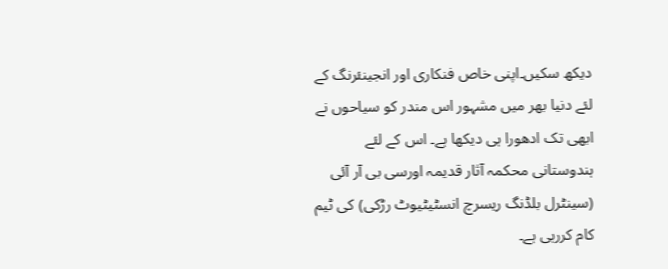دیکھ سکیں۔اپنی خاص فنکاری اور انجینئرنگ کے لئے دنیا بھر میں مشہور اس مندر کو سیاحوں نے ابھی تک ادھورا ہی دیکھا ہے۔ اس کے لئے ہندوستانی محکمہ آثار قدیمہ اورسی بی آر آئی (سینٹرل بلڈنگ ریسرچ انسٹیٹیوٹ رڑکی) کی ٹیم کام کررہی ہے۔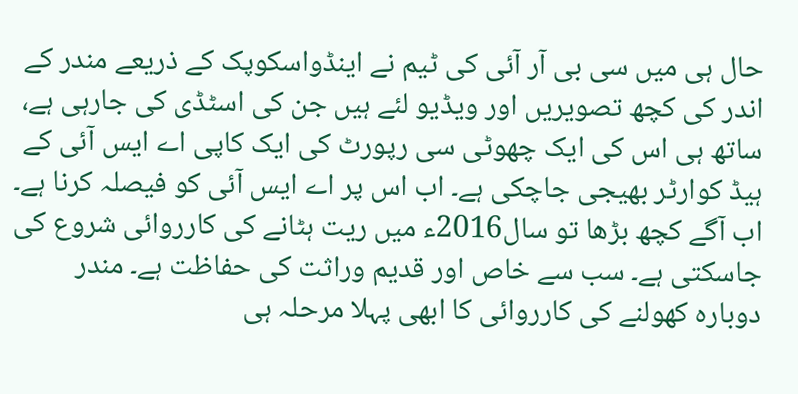حال ہی میں سی بی آر آئی کی ٹیم نے اینڈواسکوپک کے ذریعے مندر کے اندر کی کچھ تصویریں اور ویڈیو لئے ہیں جن کی اسٹڈی کی جارہی ہے، ساتھ ہی اس کی ایک چھوٹی سی رپورٹ کی ایک کاپی اے ایس آئی کے ہیڈ کوارٹر بھیجی جاچکی ہے۔ اب اس پر اے ایس آئی کو فیصلہ کرنا ہے۔ اب آگے کچھ بڑھا تو سال2016ء میں ریت ہٹانے کی کارروائی شروع کی جاسکتی ہے۔ سب سے خاص اور قدیم وراثت کی حفاظت ہے۔ مندر دوبارہ کھولنے کی کارروائی کا ابھی پہلا مرحلہ ہی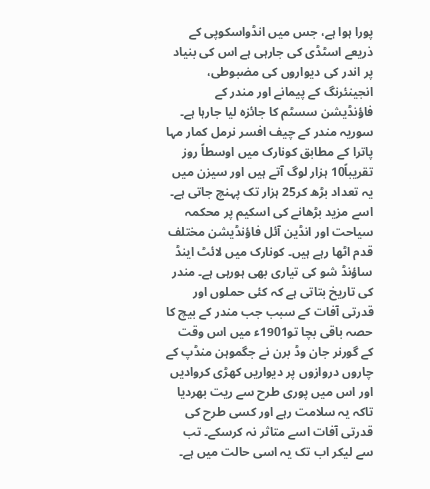پورا ہوا ہے، جس میں انڈواسکوپی کے ذریعے اسٹڈی کی جارہی ہے اس کی بنیاد پر اندر کی دیواروں کی مضبوطی، انجینئرنگ کے پیمانے اور مندر کے فاؤنڈیشن سسٹم کا جائزہ لیا جارہا ہے۔ سوریہ مندر کے چیف افسر نرمل کمار مہا پاترا کے مطابق کونارک میں اوسطاً روز تقریباً10 ہزار لوگ آتے ہیں اور سیزن میں یہ تعداد بڑھ کر25 ہزار تک پہنچ جاتی ہے۔ اسے مزید بڑھانے کی اسکیم پر محکمہ سیاحت اور انڈین آئل فاؤنڈیشن مختلف قدم اٹھا رہے ہیں۔ کونارک میں لائٹ اینڈ ساؤنڈ شو کی تیاری بھی ہورہی ہے۔ مندر کی تاریخ بتاتی ہے کہ کئی حملوں اور قدرتی آفات کے سبب جب مندر کے بیچ کا حصہ باقی بچا تو1901ء میں اس وقت کے گورنر جان وڈ برن نے جگموہن منڈپ کے چاروں دروازوں پر دیواریں کھڑی کروادیں اور اس میں پوری طرح سے ریت بھردیا تاکہ یہ سلامت رہے اور کسی طرح کی قدرتی آفات اسے متاثر نہ کرسکے۔ تب سے لیکر اب تک یہ اسی حالت میں ہے۔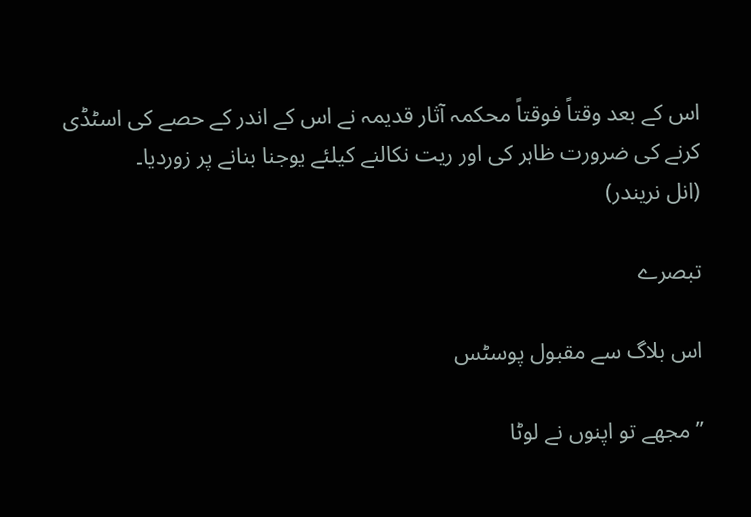اس کے بعد وقتاً فوقتاً محکمہ آثار قدیمہ نے اس کے اندر کے حصے کی اسٹڈی کرنے کی ضرورت ظاہر کی اور ریت نکالنے کیلئے یوجنا بنانے پر زوردیا۔
(انل نریندر)

تبصرے

اس بلاگ سے مقبول پوسٹس

’’مجھے تو اپنوں نے لوٹا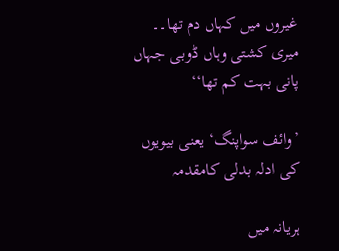غیروں میں کہاں دم تھا۔۔ میری کشتی وہاں ڈوبی جہاں پانی بہت کم تھا‘‘

’وائف سواپنگ‘ یعنی بیویوں کی ادلہ بدلی کامقدمہ

ہریانہ میں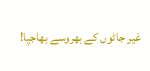غیر جاٹوں کے بھروسے بھاجپا!